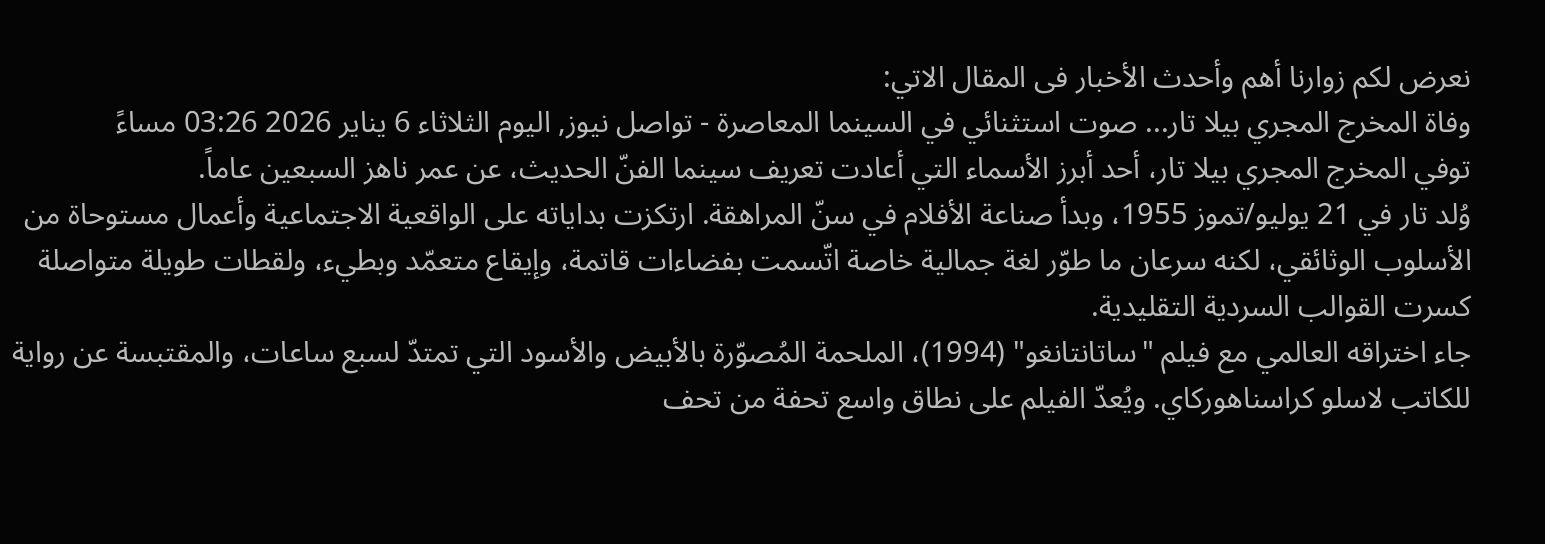نعرض لكم زوارنا أهم وأحدث الأخبار فى المقال الاتي:
وفاة المخرج المجري بيلا تار... صوت استثنائي في السينما المعاصرة - تواصل نيوز, اليوم الثلاثاء 6 يناير 2026 03:26 مساءً
توفي المخرج المجري بيلا تار، أحد أبرز الأسماء التي أعادت تعريف سينما الفنّ الحديث، عن عمر ناهز السبعين عاماً.
وُلد تار في 21 يوليو/تموز 1955، وبدأ صناعة الأفلام في سنّ المراهقة. ارتكزت بداياته على الواقعية الاجتماعية وأعمال مستوحاة من الأسلوب الوثائقي، لكنه سرعان ما طوّر لغة جمالية خاصة اتّسمت بفضاءات قاتمة، وإيقاع متعمّد وبطيء، ولقطات طويلة متواصلة كسرت القوالب السردية التقليدية.
جاء اختراقه العالمي مع فيلم "ساتانتانغو" (1994)، الملحمة المُصوّرة بالأبيض والأسود التي تمتدّ لسبع ساعات، والمقتبسة عن رواية للكاتب لاسلو كراسناهوركاي. ويُعدّ الفيلم على نطاق واسع تحفة من تحف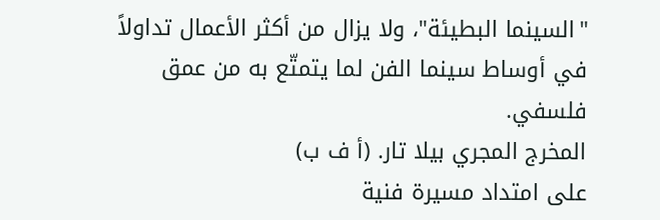"السينما البطيئة"، ولا يزال من أكثر الأعمال تداولاً في أوساط سينما الفن لما يتمتّع به من عمق فلسفي.
المخرج المجري بيلا تار. (أ ف ب)
على امتداد مسيرة فنية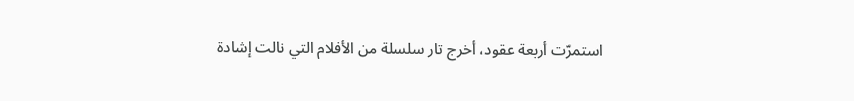استمرّت أربعة عقود، أخرج تار سلسلة من الأفلام التي نالت إشادة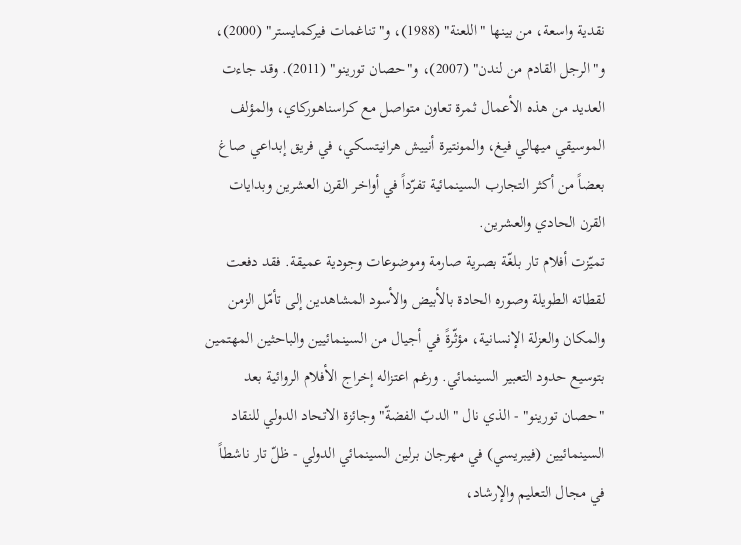نقدية واسعة، من بينها "اللعنة" (1988)، و"تناغمات فيركمايستر" (2000)، و"الرجل القادم من لندن" (2007)، و"حصان تورينو" (2011). وقد جاءت العديد من هذه الأعمال ثمرة تعاون متواصل مع كراسناهوركاي، والمؤلف الموسيقي ميهالي فيغ، والمونتيرة أنييش هرانيتسكي، في فريق إبداعي صاغ بعضاً من أكثر التجارب السينمائية تفرّداً في أواخر القرن العشرين وبدايات القرن الحادي والعشرين.
تميّزت أفلام تار بلغّة بصرية صارمة وموضوعات وجودية عميقة. فقد دفعت لقطاته الطويلة وصوره الحادة بالأبيض والأسود المشاهدين إلى تأمّل الزمن والمكان والعزلة الإنسانية، مؤثّرةً في أجيال من السينمائيين والباحثين المهتمين بتوسيع حدود التعبير السينمائي. ورغم اعتزاله إخراج الأفلام الروائية بعد "حصان تورينو" - الذي نال "الدبّ الفضةّ" وجائزة الاتحاد الدولي للنقاد السينمائيين (فيبريسي) في مهرجان برلين السينمائي الدولي - ظلّ تار ناشطاً في مجال التعليم والإرشاد،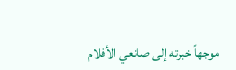موجهاً خبرته إلى صانعي الأفلام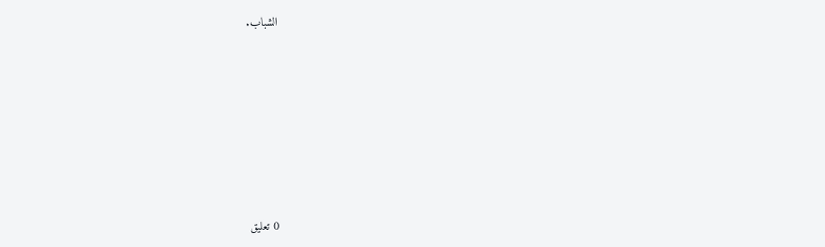الشباب.










0 تعليق